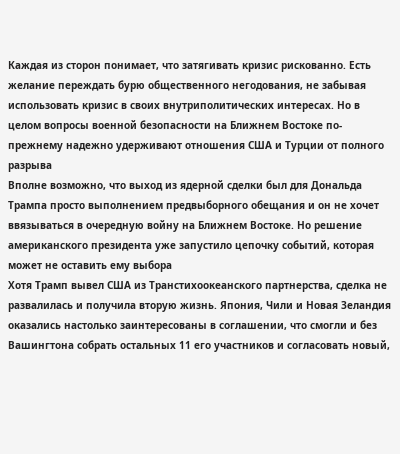Каждая из сторон понимает, что затягивать кризис рискованно. Есть желание переждать бурю общественного негодования, не забывая использовать кризис в своих внутриполитических интересах. Но в целом вопросы военной безопасности на Ближнем Востоке по-прежнему надежно удерживают отношения США и Турции от полного разрыва
Вполне возможно, что выход из ядерной сделки был для Дональда Трампа просто выполнением предвыборного обещания и он не хочет ввязываться в очередную войну на Ближнем Востоке. Но решение американского президента уже запустило цепочку событий, которая может не оставить ему выбора
Хотя Трамп вывел США из Транстихоокеанского партнерства, сделка не развалилась и получила вторую жизнь. Япония, Чили и Новая Зеландия оказались настолько заинтересованы в соглашении, что смогли и без Вашингтона собрать остальных 11 его участников и согласовать новый,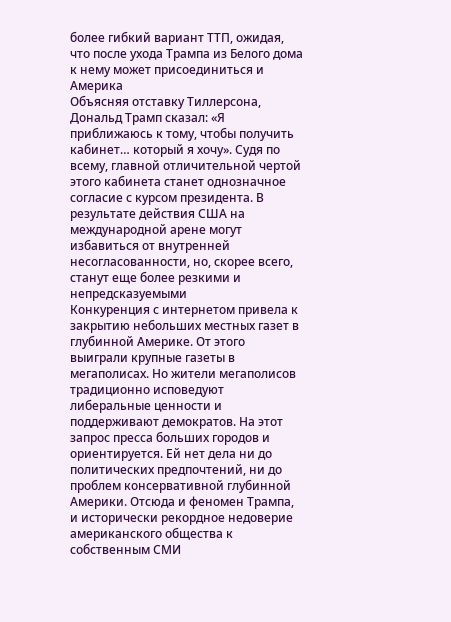более гибкий вариант ТТП, ожидая, что после ухода Трампа из Белого дома к нему может присоединиться и Америка
Объясняя отставку Тиллерсона, Дональд Трамп сказал: «Я приближаюсь к тому, чтобы получить кабинет… который я хочу». Судя по всему, главной отличительной чертой этого кабинета станет однозначное согласие с курсом президента. В результате действия США на международной арене могут избавиться от внутренней несогласованности, но, скорее всего, станут еще более резкими и непредсказуемыми
Конкуренция с интернетом привела к закрытию небольших местных газет в глубинной Америке. От этого выиграли крупные газеты в мегаполисах. Но жители мегаполисов традиционно исповедуют либеральные ценности и поддерживают демократов. На этот запрос пресса больших городов и ориентируется. Ей нет дела ни до политических предпочтений, ни до проблем консервативной глубинной Америки. Отсюда и феномен Трампа, и исторически рекордное недоверие американского общества к собственным СМИ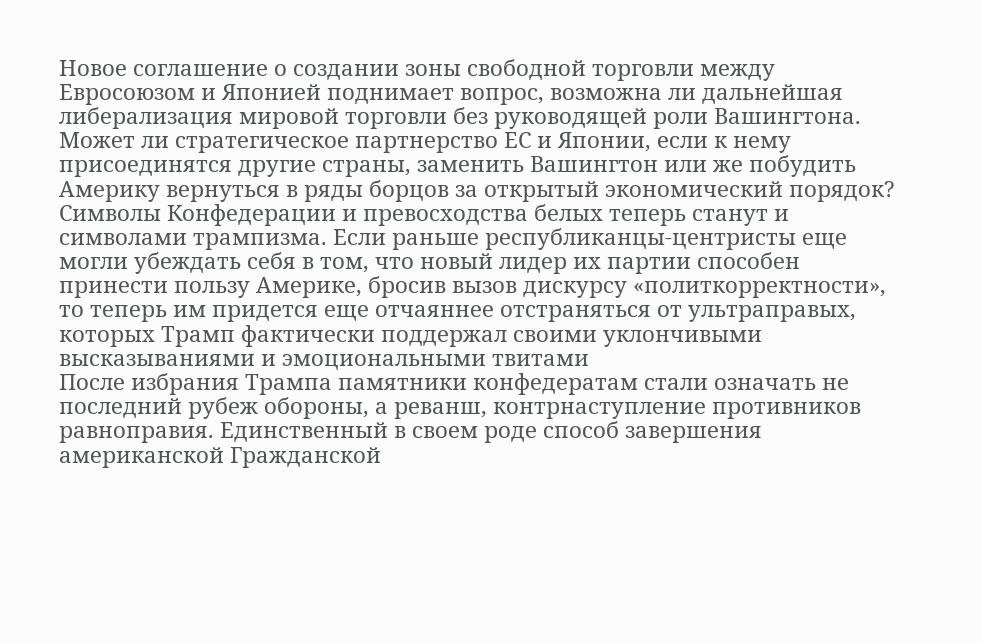Новое соглашение о создании зоны свободной торговли между Евросоюзом и Японией поднимает вопрос, возможна ли дальнейшая либерализация мировой торговли без руководящей роли Вашингтона. Может ли стратегическое партнерство ЕС и Японии, если к нему присоединятся другие страны, заменить Вашингтон или же побудить Америку вернуться в ряды борцов за открытый экономический порядок?
Символы Конфедерации и превосходства белых теперь станут и символами трампизма. Если раньше республиканцы-центристы еще могли убеждать себя в том, что новый лидер их партии способен принести пользу Америке, бросив вызов дискурсу «политкорректности», то теперь им придется еще отчаяннее отстраняться от ультраправых, которых Трамп фактически поддержал своими уклончивыми высказываниями и эмоциональными твитами
После избрания Трампа памятники конфедератам стали означать не последний рубеж обороны, а реванш, контрнаступление противников равноправия. Единственный в своем роде способ завершения американской Гражданской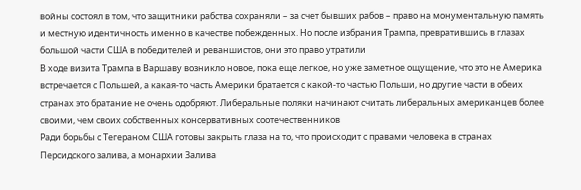войны состоял в том, что защитники рабства сохраняли – за счет бывших рабов – право на монументальную память и местную идентичность именно в качестве побежденных. Но после избрания Трампа, превратившись в глазах большой части США в победителей и реваншистов, они это право утратили
В ходе визита Трампа в Варшаву возникло новое, пока еще легкое, но уже заметное ощущение, что это не Америка встречается с Польшей, а какая-то часть Америки братается с какой-то частью Польши, но другие части в обеих странах это братание не очень одобряют. Либеральные поляки начинают считать либеральных американцев более своими, чем своих собственных консервативных соотечественников
Ради борьбы с Тегераном США готовы закрыть глаза на то, что происходит с правами человека в странах Персидского залива, а монархии Залива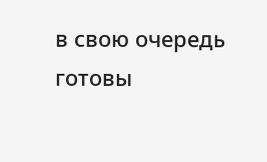в свою очередь готовы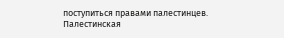поступиться правами палестинцев. Палестинская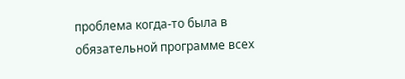проблема когда-то была в обязательной программе всех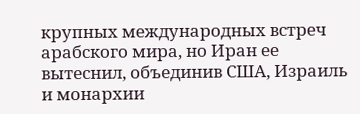крупных международных встреч арабского мира, но Иран ее вытеснил, объединив США, Израиль и монархии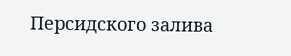Персидского залива